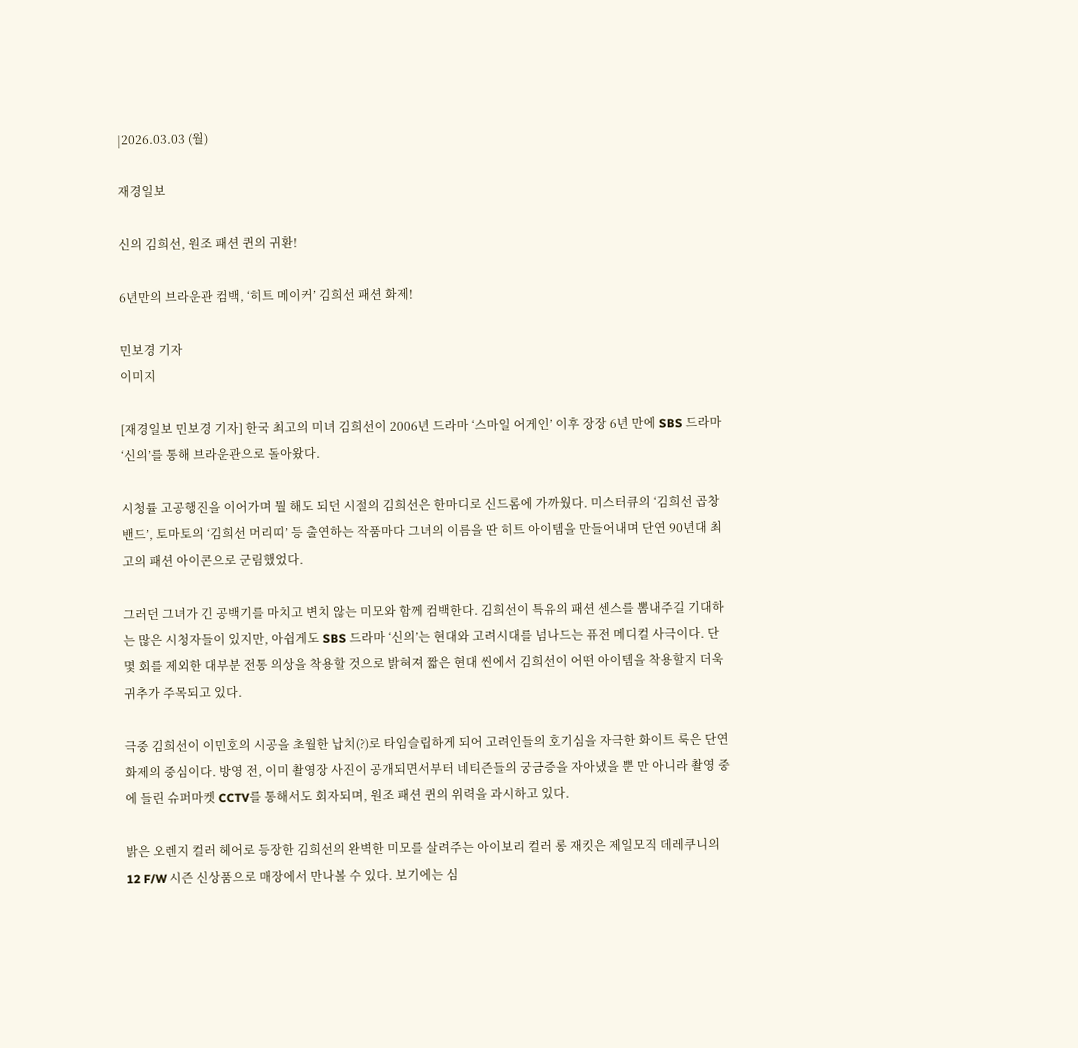|2026.03.03 (월)

재경일보

신의 김희선, 원조 패션 퀸의 귀환!

6년만의 브라운관 컴백, ‘히트 메이커’ 김희선 패션 화제!

민보경 기자
이미지

[재경일보 민보경 기자] 한국 최고의 미녀 김희선이 2006년 드라마 ‘스마일 어게인’ 이후 장장 6년 만에 SBS 드라마 ‘신의’를 통해 브라운관으로 돌아왔다.

시청률 고공행진을 이어가며 뭘 해도 되던 시절의 김희선은 한마디로 신드롬에 가까웠다. 미스터큐의 ‘김희선 곱창 밴드’, 토마토의 ‘김희선 머리띠’ 등 출연하는 작품마다 그녀의 이름을 딴 히트 아이템을 만들어내며 단연 90년대 최고의 패션 아이콘으로 군림했었다.

그러던 그녀가 긴 공백기를 마치고 변치 않는 미모와 함께 컴백한다. 김희선이 특유의 패션 센스를 뽐내주길 기대하는 많은 시청자들이 있지만, 아쉽게도 SBS 드라마 ‘신의’는 현대와 고려시대를 넘나드는 퓨전 메디컬 사극이다. 단 몇 회를 제외한 대부분 전통 의상을 착용할 것으로 밝혀져 짧은 현대 씬에서 김희선이 어떤 아이템을 착용할지 더욱 귀추가 주목되고 있다.

극중 김희선이 이민호의 시공을 초월한 납치(?)로 타임슬립하게 되어 고려인들의 호기심을 자극한 화이트 룩은 단연 화제의 중심이다. 방영 전, 이미 촬영장 사진이 공개되면서부터 네티즌들의 궁금증을 자아냈을 뿐 만 아니라 촬영 중에 들린 슈퍼마켓 CCTV를 통해서도 회자되며, 원조 패션 퀸의 위력을 과시하고 있다.

밝은 오렌지 컬러 헤어로 등장한 김희선의 완벽한 미모를 살려주는 아이보리 컬러 롱 재킷은 제일모직 데레쿠니의 12 F/W 시즌 신상품으로 매장에서 만나볼 수 있다. 보기에는 심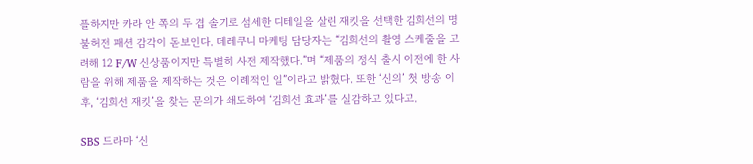플하지만 카라 안 쪽의 두 겹 솔기로 섬세한 디테일을 살린 재킷을 선택한 김희선의 명불허전 패션 감각이 돋보인다. 데레쿠니 마케팅 담당자는 “김희선의 촬영 스케줄을 고려해 12 F/W 신상품이지만 특별히 사전 제작했다.”며 “제품의 정식 출시 이전에 한 사람을 위해 제품을 제작하는 것은 이례적인 일”이라고 밝혔다. 또한 ‘신의’ 첫 방송 이후, ‘김희선 재킷’을 찾는 문의가 쇄도하여 ‘김희선 효과’를 실감하고 있다고.

SBS 드라마 ‘신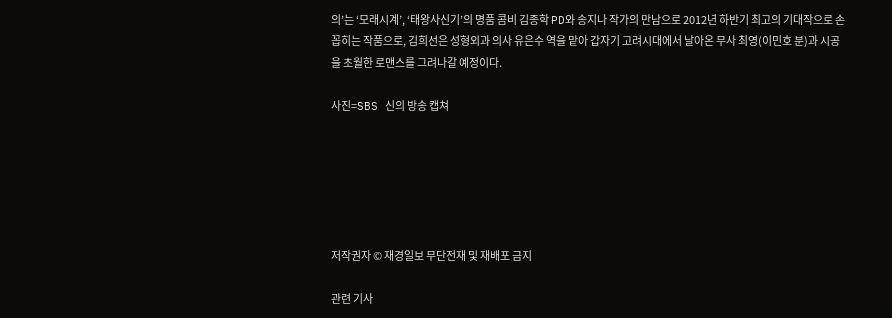의’는 ‘모래시계’, ‘태왕사신기’의 명품 콤비 김종학 PD와 송지나 작가의 만남으로 2012년 하반기 최고의 기대작으로 손꼽히는 작품으로, 김희선은 성형외과 의사 유은수 역을 맡아 갑자기 고려시대에서 날아온 무사 최영(이민호 분)과 시공을 초월한 로맨스를 그려나갈 예정이다.

사진=SBS 신의 방송 캡쳐






저작권자 © 재경일보 무단전재 및 재배포 금지

관련 기사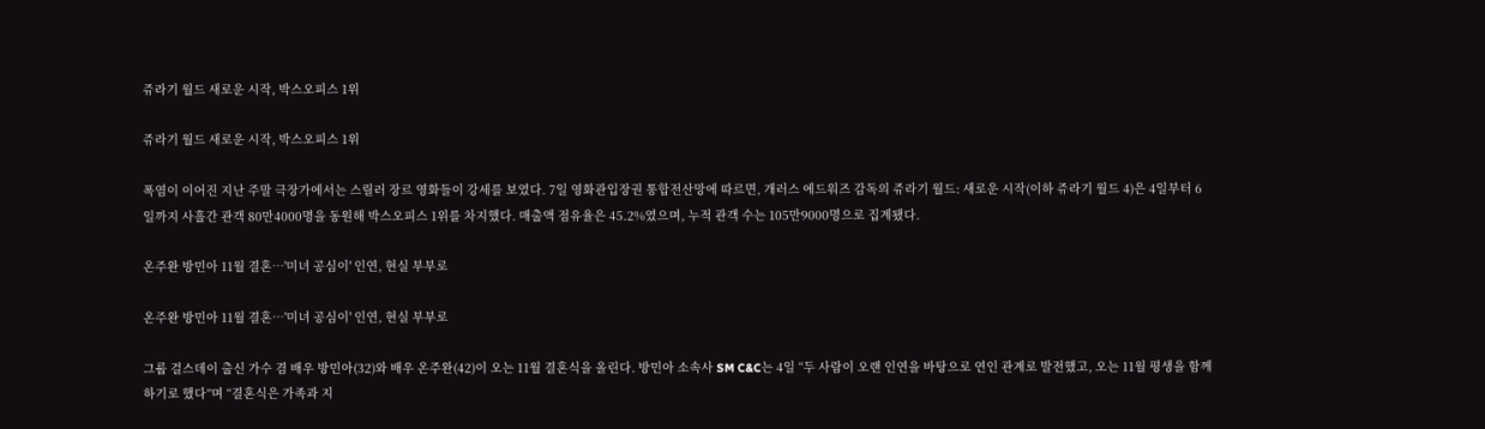쥬라기 월드 새로운 시작, 박스오피스 1위

쥬라기 월드 새로운 시작, 박스오피스 1위

폭염이 이어진 지난 주말 극장가에서는 스릴러 장르 영화들이 강세를 보였다. 7일 영화관입장권 통합전산망에 따르면, 개러스 에드워즈 감독의 쥬라기 월드: 새로운 시작(이하 쥬라기 월드 4)은 4일부터 6일까지 사흘간 관객 80만4000명을 동원해 박스오피스 1위를 차지했다. 매출액 점유율은 45.2%였으며, 누적 관객 수는 105만9000명으로 집계됐다.

온주완 방민아 11월 결혼…'미녀 공심이' 인연, 현실 부부로

온주완 방민아 11월 결혼…'미녀 공심이' 인연, 현실 부부로

그룹 걸스데이 출신 가수 겸 배우 방민아(32)와 배우 온주완(42)이 오는 11월 결혼식을 올린다. 방민아 소속사 SM C&C는 4일 “두 사람이 오랜 인연을 바탕으로 연인 관계로 발전했고, 오는 11월 평생을 함께하기로 했다”며 “결혼식은 가족과 지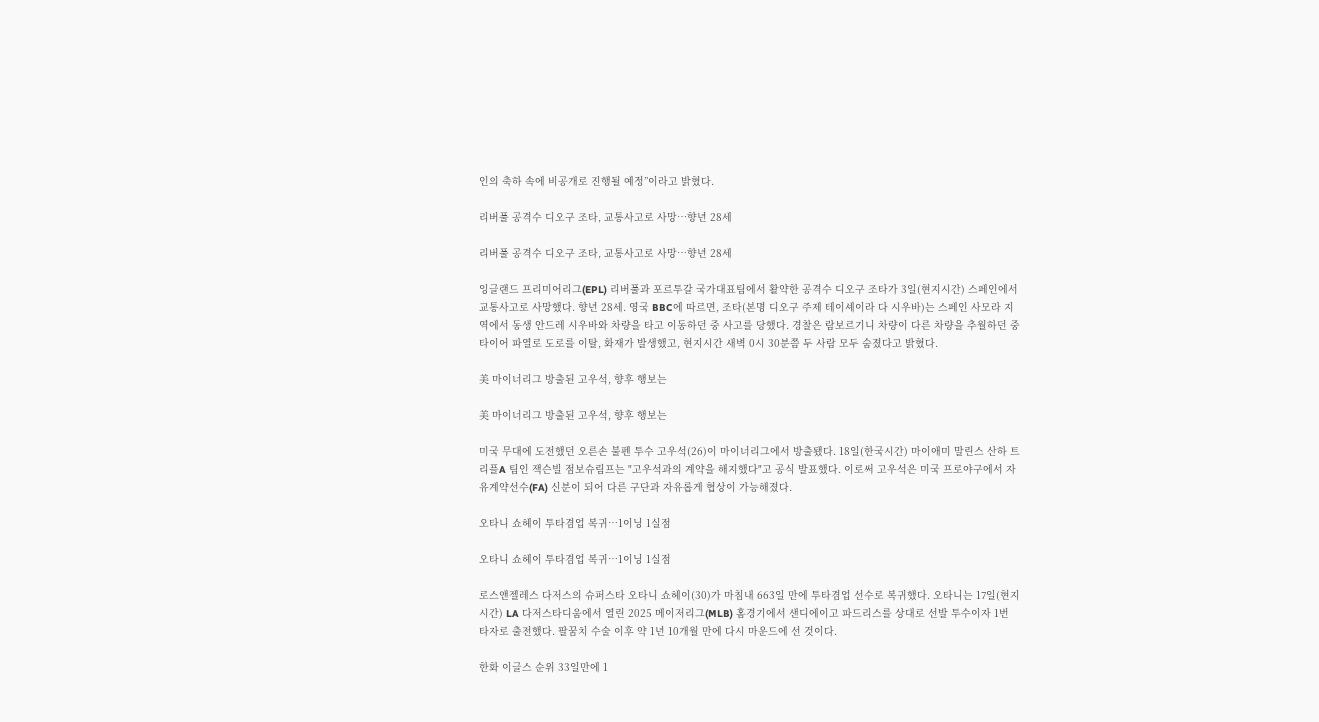인의 축하 속에 비공개로 진행될 예정”이라고 밝혔다.

리버풀 공격수 디오구 조타, 교통사고로 사망…향년 28세

리버풀 공격수 디오구 조타, 교통사고로 사망…향년 28세

잉글랜드 프리미어리그(EPL) 리버풀과 포르투갈 국가대표팀에서 활약한 공격수 디오구 조타가 3일(현지시간) 스페인에서 교통사고로 사망했다. 향년 28세. 영국 BBC에 따르면, 조타(본명 디오구 주제 테이셰이라 다 시우바)는 스페인 사모라 지역에서 동생 안드레 시우바와 차량을 타고 이동하던 중 사고를 당했다. 경찰은 람보르기니 차량이 다른 차량을 추월하던 중 타이어 파열로 도로를 이탈, 화재가 발생했고, 현지시간 새벽 0시 30분쯤 두 사람 모두 숨졌다고 밝혔다.

美 마이너리그 방출된 고우석, 향후 행보는

美 마이너리그 방출된 고우석, 향후 행보는

미국 무대에 도전했던 오른손 불펜 투수 고우석(26)이 마이너리그에서 방출됐다. 18일(한국시간) 마이애미 말린스 산하 트리플A 팀인 잭슨빌 점보슈림프는 "고우석과의 계약을 해지했다"고 공식 발표했다. 이로써 고우석은 미국 프로야구에서 자유계약선수(FA) 신분이 되어 다른 구단과 자유롭게 협상이 가능해졌다.

오타니 쇼헤이 투타겸업 복귀…1이닝 1실점

오타니 쇼헤이 투타겸업 복귀…1이닝 1실점

로스앤젤레스 다저스의 슈퍼스타 오타니 쇼헤이(30)가 마침내 663일 만에 투타겸업 선수로 복귀했다. 오타니는 17일(현지시간) LA 다저스타디움에서 열린 2025 메이저리그(MLB) 홈경기에서 샌디에이고 파드리스를 상대로 선발 투수이자 1번 타자로 출전했다. 팔꿈치 수술 이후 약 1년 10개월 만에 다시 마운드에 선 것이다.

한화 이글스 순위 33일만에 1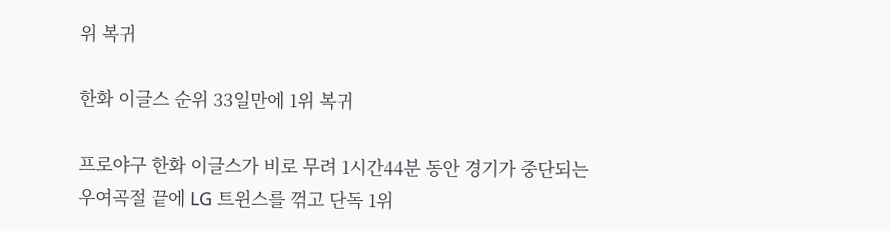위 복귀

한화 이글스 순위 33일만에 1위 복귀

프로야구 한화 이글스가 비로 무려 1시간44분 동안 경기가 중단되는 우여곡절 끝에 LG 트윈스를 꺾고 단독 1위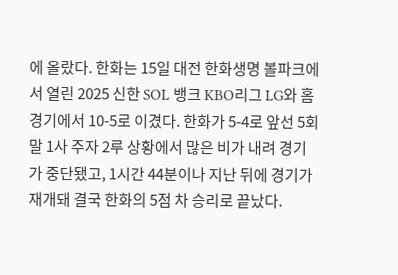에 올랐다. 한화는 15일 대전 한화생명 볼파크에서 열린 2025 신한 SOL 뱅크 KBO리그 LG와 홈 경기에서 10-5로 이겼다. 한화가 5-4로 앞선 5회말 1사 주자 2루 상황에서 많은 비가 내려 경기가 중단됐고, 1시간 44분이나 지난 뒤에 경기가 재개돼 결국 한화의 5점 차 승리로 끝났다.